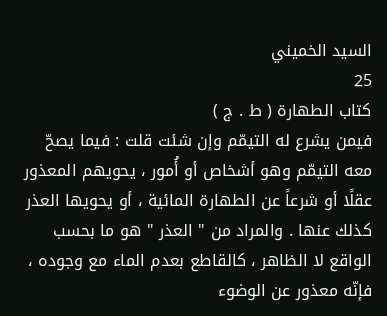السيد الخميني
25
كتاب الطهارة ( ط . ج )
فيمن يشرع له التيمّم وإن شئت قلت : فيما يصحّ معه التيمّم وهو أشخاص أو أُمور ، يحويهم المعذور عقلًا أو شرعاً عن الطهارة المائية ، أو يحويها العذر كذلك عنها . والمراد من " العذر " هو ما بحسب الواقع لا الظاهر ، كالقاطع بعدم الماء مع وجوده ، فإنّه معذور عن الوضوء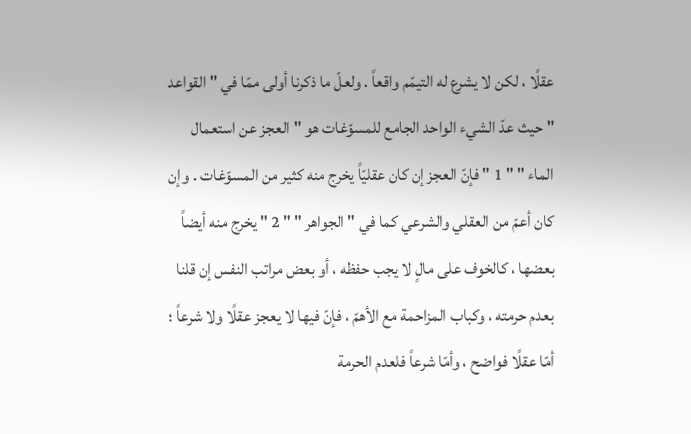عقلًا ، لكن لا يشرع له التيمّم واقعاً . ولعلّ ما ذكرنا أولى ممّا في " القواعد " حيث عدّ الشيء الواحد الجامع للمسوّغات هو " العجز عن استعمال الماء " " 1 " فإنّ العجز إن كان عقليّاً يخرج منه كثير من المسوّغات . وإن كان أعمّ من العقلي والشرعي كما في " الجواهر " " 2 " يخرج منه أيضاً بعضها ، كالخوف على مالٍ لا يجب حفظه ، أو بعض مراتب النفس إن قلنا بعدم حرمته ، وكباب المزاحمة مع الأهمّ ، فإنّ فيها لا يعجز عقلًا ولا شرعاً ؛ أمّا عقلًا فواضح ، وأمّا شرعاً فلعدم الحرمة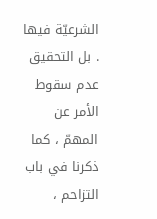الشرعيّة فيها . بل التحقيق عدم سقوط الأمر عن المهمّ ، كما ذكرنا في باب التزاحم ،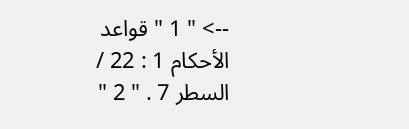--> " 1 " قواعد الأحكام 1 : 22 / السطر 7 . " 2 "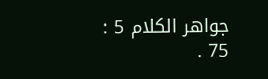جواهر الكلام 5 : 75 .